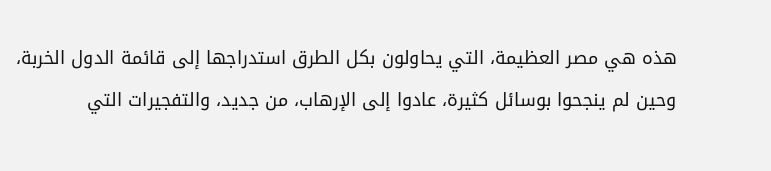هذه هي مصر العظيمة، التي يحاولون بكل الطرق استدراجها إلى قائمة الدول الخربة، وحين لم ينجحوا بوسائل كثيرة، عادوا إلى الإرهاب، من جديد، والتفجيرات التي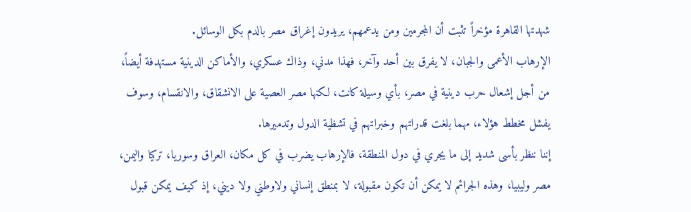شهدتها القاهرة مؤخراً تثبت أن المجرمين ومن يدعمهم، يريدون إغراق مصر بالدم بكل الوسائل.
الإرهاب الأعمى والجبان، لا يفرق بين أحد وآخر، فهذا مدني، وذاك عسكري، والأماكن الدينية مستهدفة أيضاً، من أجل إشعال حرب دينية في مصر، بأي وسيلة كانت، لكنها مصر العصية على الانشقاق، والانقسام، وسوف يفشل مخطط هؤلاء، مهما بلغت قدراتهم وخبراتهم في تشظية الدول وتدميرها.
إننا ننظر بأسى شديد إلى ما يجري في دول المنطقة، فالإرهاب يضرب في كل مكان، العراق وسوريا، تركيا واليمن، مصر وليبيا، وهذه الجرائم لا يمكن أن تكون مقبولة، لا بمنطق إنساني ولاوطني ولا ديني، إذ كيف يمكن قبول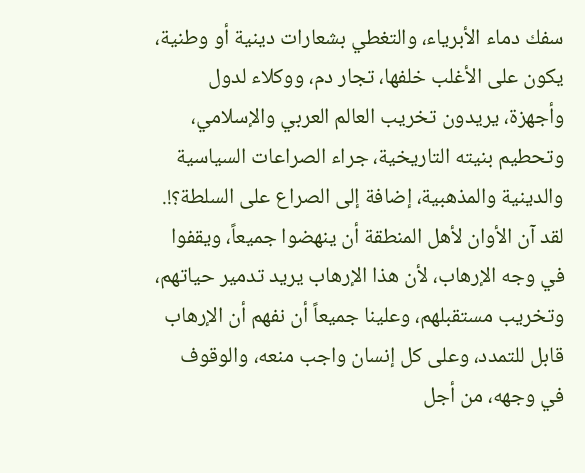سفك دماء الأبرياء، والتغطي بشعارات دينية أو وطنية، يكون على الأغلب خلفها، تجار دم، ووكلاء لدول وأجهزة، يريدون تخريب العالم العربي والإسلامي، وتحطيم بنيته التاريخية، جراء الصراعات السياسية والدينية والمذهبية، إضافة إلى الصراع على السلطة؟!.
لقد آن الأوان لأهل المنطقة أن ينهضوا جميعاً، ويقفوا في وجه الإرهاب، لأن هذا الإرهاب يريد تدمير حياتهم، وتخريب مستقبلهم، وعلينا جميعاً أن نفهم أن الإرهاب قابل للتمدد، وعلى كل إنسان واجب منعه، والوقوف في وجهه، من أجل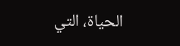الحياة، التي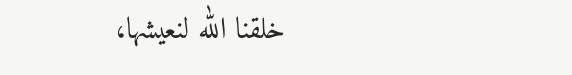خلقنا الله لنعيشها،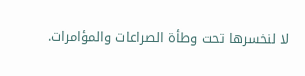لا لنخسرها تحت وطأة الصراعات والمؤامرات.